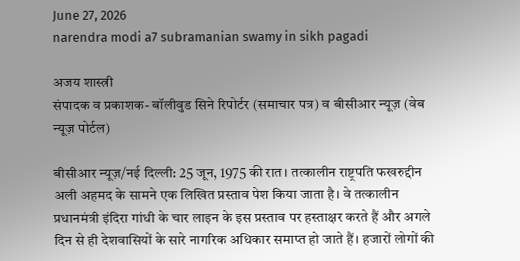June 27, 2026
narendra modi a7 subramanian swamy in sikh pagadi

अजय शास्त्री
संपादक व प्रकाशक- बॉलीवुड सिने रिपोर्टर (समाचार पत्र) व बीसीआर न्यूज़ (वेब न्यूज़ पोर्टल)

बीसीआर न्यूज़/नई दिल्ली: 25 जून, 1975 की रात। तत्कालीन राष्ट्रपति फखरुद्दीन अली अहमद के सामने एक लिखित प्रस्ताव पेश किया जाता है। वे तत्कालीन प्रधानमंत्री इंदिरा गांधी के चार लाइन के इस प्रस्ताव पर हस्ताक्षर करते हैं और अगले दिन से ही देशवासियों के सारे नागरिक अधिकार समाप्त हो जाते हैं। हजारों लोगों की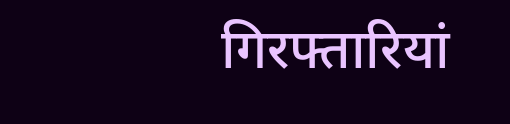गिरफ्तारियां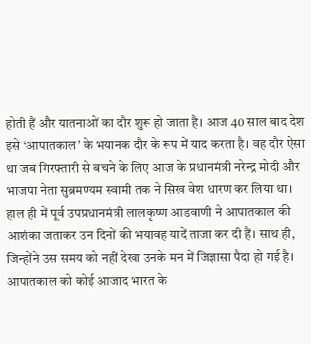होती हैं और यातनाओं का दौर शुरू हो जाता है। आज 40 साल बाद देश इसे ‘आपातकाल’ के भयानक दौर के रूप में याद करता है। वह दौर ऐसा था जब गिरफ्तारी से बचने के लिए आज के प्रधानमंत्री नरेन्द्र मोदी और भाजपा नेता सुब्रमण्यम स्वामी तक ने सिख वेश धारण कर लिया था। हाल ही में पूर्व उपप्रधानमंत्री लालकृष्ण आडवाणी ने आपातकाल की आशंका जताकर उन दिनों की भयावह यादें ताजा कर दी हैं। साथ ही, जिन्होंने उस समय को नहीं देखा उनके मन में जिज्ञासा पैदा हो गई है। आपातकाल को कोई आजाद भारत के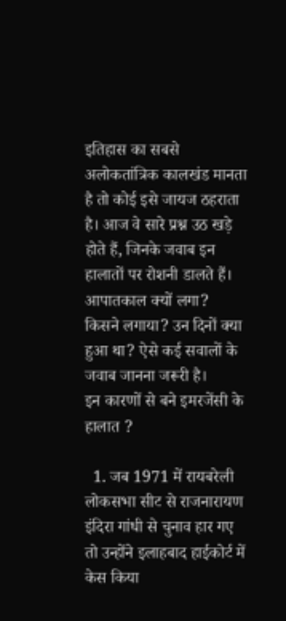इतिहास का सबसे अलोकतांत्रिक कालखंड मानता है तो कोई इसे जायज ठहराता है। आज वे सारे प्रश्न उठ खड़े होते हैं, जिनके जवाब इन हालातों पर रोशनी डालते हैं। आपातकाल क्यों लगा? किसने लगाया? उन दिनों क्या हुआ था? ऐसे कई सवालों के जवाब जानना जरूरी है।
इन कारणों से बने इमरजेंसी के हालात ?

  1. जब 1971 में रायबरेली लोकसभा सीट से राजनारायण इंदिरा गांधी से चुनाव हार गए तो उन्होंने इलाहबाद हाईकोर्ट में केस किया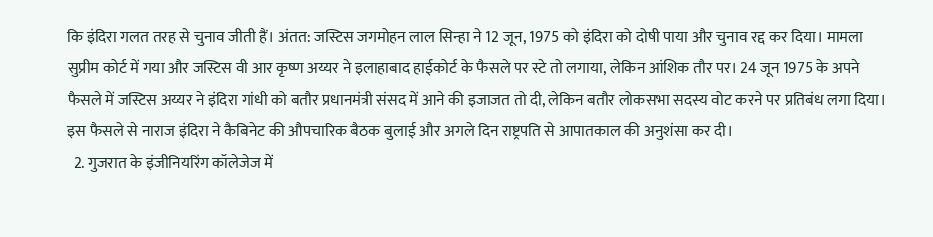कि इंदिरा गलत तरह से चुनाव जीती हैं। अंतत: जस्टिस जगमोहन लाल सिन्हा ने 12 जून, 1975 को इंदिरा को दोषी पाया और चुनाव रद्द कर दिया। मामला सुप्रीम कोर्ट में गया और जस्टिस वी आर कृष्ण अय्यर ने इलाहाबाद हाईकोर्ट के फैसले पर स्टे तो लगाया, लेकिन आंशिक तौर पर। 24 जून 1975 के अपने फैसले में जस्टिस अय्यर ने इंदिरा गांधी को बतौर प्रधानमंत्री संसद में आने की इजाजत तो दी, लेकिन बतौर लोकसभा सदस्य वोट करने पर प्रतिबंध लगा दिया। इस फैसले से नाराज इंदिरा ने कैबिनेट की औपचारिक बैठक बुलाई और अगले दिन राष्ट्रपति से आपातकाल की अनुशंसा कर दी।
  2. गुजरात के इंजीनियरिंग कॉलेजेज में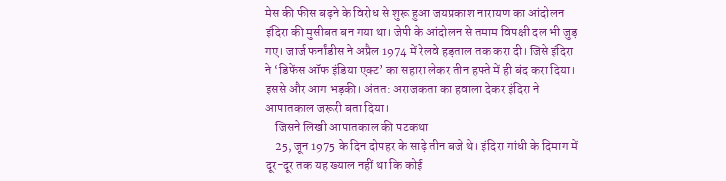मेस की फीस बढ़ने के विरोध से शुरू हुआ जयप्रकाश नारायण का आंदोलन इंदिरा की मुसीबत बन गया था। जेपी के आंदोलन से तमाम विपक्षी दल भी जुड़ गए। जार्ज फर्नांडीस ने अप्रैल 1974 में रेलवे हड़ताल तक करा दी। जिसे इंदिरा ने ‘डिफेंस ऑफ इंडिया एक्ट’ का सहारा लेकर तीन हफ्ते में ही बंद करा दिया। इससे और आग भड़की। अंतत: अराजकता का हवाला देकर इंदिरा ने आपातकाल जरूरी बता दिया।
    जिसने लिखी आपातकाल की पटकथा
    25, जून 1975 के दिन दोपहर के साढ़े तीन बजे थे। इंदिरा गांधी के दिमाग में दूर-दूर तक यह ख्याल नहीं था कि कोई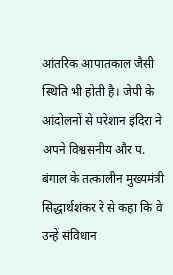आंतरिक आपातकाल जैसी स्थिति भी होती है। जेपी के आंदोलनों से परेशान इंदिरा ने अपने विश्वसनीय और प. बंगाल के तत्कालीन मुख्यमंत्री सिद्धार्थशंकर रे से कहा कि वे उन्हें संविधान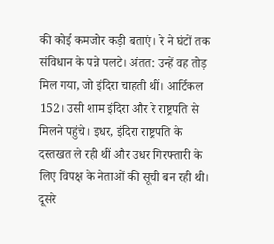की कोई कमजोर कड़ी बताएं। रे ने घंटों तक संविधान के पन्ने पलटे। अंतत: उन्हें वह तोड़ मिल गया, जो इंदिरा चाहती थीं। आर्टिकल 152। उसी शाम इंदिरा और रे राष्ट्रपति से मिलने पहुंचे। इधर, इंदिरा राष्ट्रपति के दस्तखत ले रही थीं और उधर गिरफ्तारी के लिए विपक्ष के नेताओं की सूची बन रही थी। दूसरे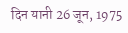दिन यानी 26 जून, 1975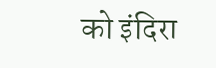को इंदिरा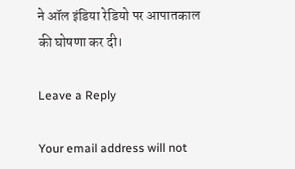ने ऑल इंडिया रेडियो पर आपातकाल की घोषणा कर दी।

Leave a Reply

Your email address will not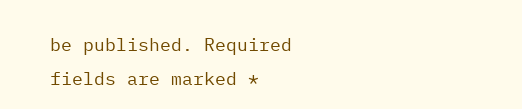be published. Required fields are marked *